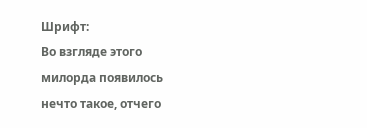Шрифт:
Во взгляде этого милорда появилось нечто такое, отчего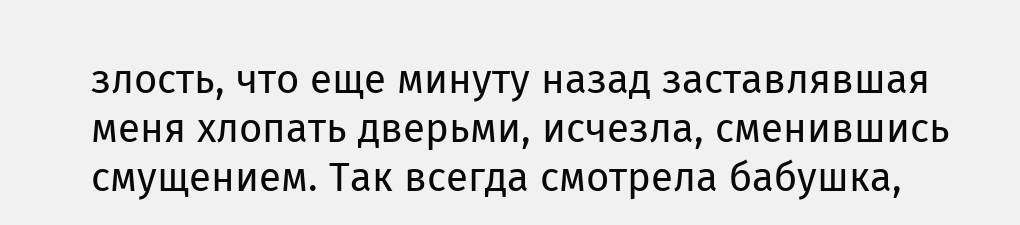злость, что еще минуту назад заставлявшая меня хлопать дверьми, исчезла, сменившись смущением. Так всегда смотрела бабушка,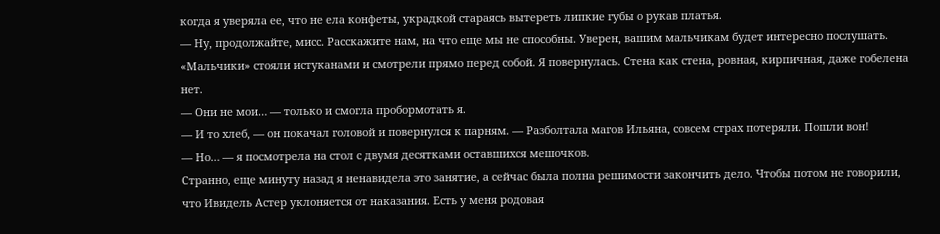когда я уверяла ее, что не ела конфеты, украдкой стараясь вытереть липкие губы о рукав платья.
— Ну, продолжайте, мисс. Расскажите нам, на что еще мы не способны. Уверен, вашим мальчикам будет интересно послушать.
«Мальчики» стояли истуканами и смотрели прямо перед собой. Я повернулась. Стена как стена, ровная, кирпичная, даже гобелена нет.
— Они не мои… — только и смогла пробормотать я.
— И то хлеб, — он покачал головой и повернулся к парням. — Разболтала магов Ильяна, совсем страх потеряли. Пошли вон!
— Но… — я посмотрела на стол с двумя десятками оставшихся мешочков.
Странно, еще минуту назад я ненавидела это занятие, а сейчас была полна решимости закончить дело. Чтобы потом не говорили, что Ивидель Астер уклоняется от наказания. Есть у меня родовая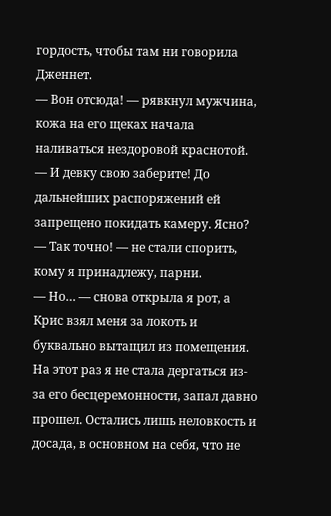гордость, чтобы там ни говорила Дженнет.
— Вон отсюда! — рявкнул мужчина, кожа на его щеках начала наливаться нездоровой краснотой. — И девку свою заберите! До дальнейших распоряжений ей запрещено покидать камеру. Ясно?
— Так точно! — не стали спорить, кому я принадлежу, парни.
— Но… — снова открыла я рот, а Крис взял меня за локоть и буквально вытащил из помещения.
На этот раз я не стала дергаться из-за его бесцеремонности, запал давно прошел. Остались лишь неловкость и досада, в основном на себя, что не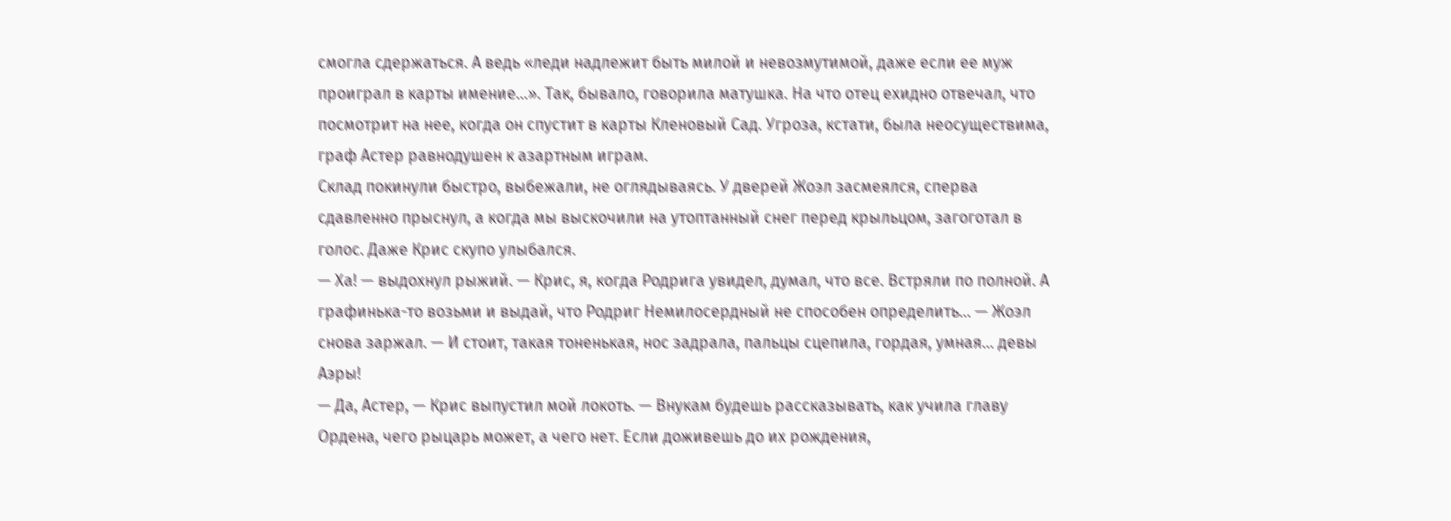смогла сдержаться. А ведь «леди надлежит быть милой и невозмутимой, даже если ее муж проиграл в карты имение…». Так, бывало, говорила матушка. На что отец ехидно отвечал, что посмотрит на нее, когда он спустит в карты Кленовый Сад. Угроза, кстати, была неосуществима, граф Астер равнодушен к азартным играм.
Склад покинули быстро, выбежали, не оглядываясь. У дверей Жоэл засмеялся, сперва сдавленно прыснул, а когда мы выскочили на утоптанный снег перед крыльцом, загоготал в голос. Даже Крис скупо улыбался.
— Ха! — выдохнул рыжий. — Крис, я, когда Родрига увидел, думал, что все. Встряли по полной. А графинька-то возьми и выдай, что Родриг Немилосердный не способен определить… — Жоэл снова заржал. — И стоит, такая тоненькая, нос задрала, пальцы сцепила, гордая, умная… девы Аэры!
— Да, Астер, — Крис выпустил мой локоть. — Внукам будешь рассказывать, как учила главу Ордена, чего рыцарь может, а чего нет. Если доживешь до их рождения,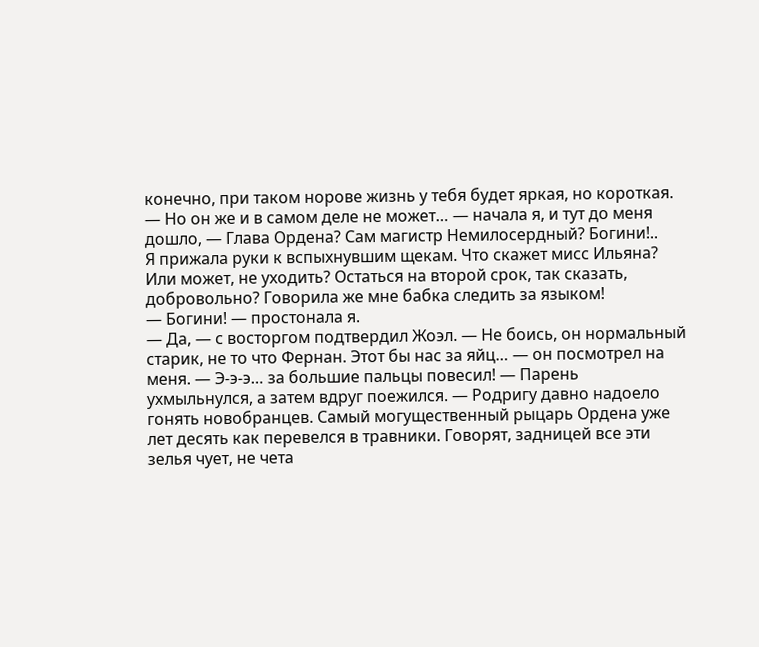конечно, при таком норове жизнь у тебя будет яркая, но короткая.
— Но он же и в самом деле не может… — начала я, и тут до меня дошло, — Глава Ордена? Сам магистр Немилосердный? Богини!..
Я прижала руки к вспыхнувшим щекам. Что скажет мисс Ильяна? Или может, не уходить? Остаться на второй срок, так сказать, добровольно? Говорила же мне бабка следить за языком!
— Богини! — простонала я.
— Да, — с восторгом подтвердил Жоэл. — Не боись, он нормальный старик, не то что Фернан. Этот бы нас за яйц… — он посмотрел на меня. — Э-э-э… за большие пальцы повесил! — Парень ухмыльнулся, а затем вдруг поежился. — Родригу давно надоело гонять новобранцев. Самый могущественный рыцарь Ордена уже лет десять как перевелся в травники. Говорят, задницей все эти зелья чует, не чета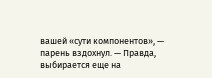вашей «сути компонентов», — парень вздохнул. — Правда, выбирается еще на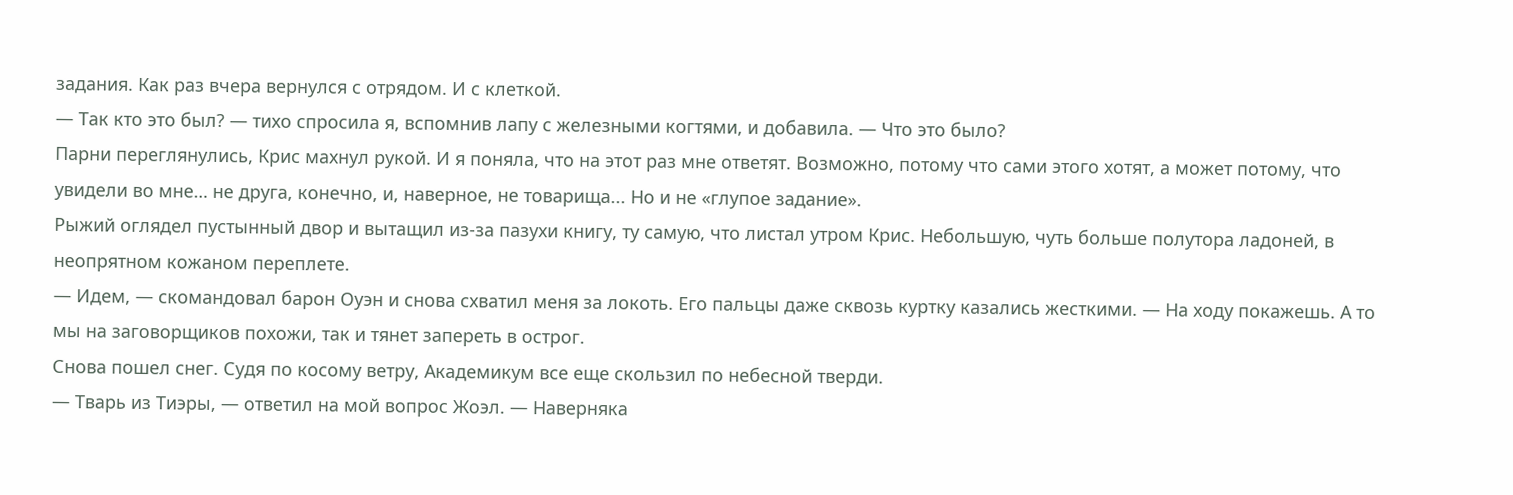задания. Как раз вчера вернулся с отрядом. И с клеткой.
— Так кто это был? — тихо спросила я, вспомнив лапу с железными когтями, и добавила. — Что это было?
Парни переглянулись, Крис махнул рукой. И я поняла, что на этот раз мне ответят. Возможно, потому что сами этого хотят, а может потому, что увидели во мне… не друга, конечно, и, наверное, не товарища... Но и не «глупое задание».
Рыжий оглядел пустынный двор и вытащил из-за пазухи книгу, ту самую, что листал утром Крис. Небольшую, чуть больше полутора ладоней, в неопрятном кожаном переплете.
— Идем, — скомандовал барон Оуэн и снова схватил меня за локоть. Его пальцы даже сквозь куртку казались жесткими. — На ходу покажешь. А то мы на заговорщиков похожи, так и тянет запереть в острог.
Снова пошел снег. Судя по косому ветру, Академикум все еще скользил по небесной тверди.
— Тварь из Тиэры, — ответил на мой вопрос Жоэл. — Наверняка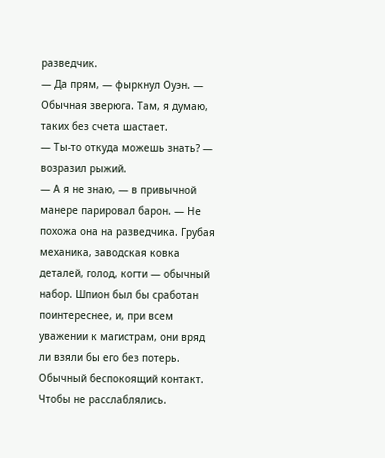разведчик.
— Да прям, — фыркнул Оуэн. — Обычная зверюга. Там, я думаю, таких без счета шастает.
— Ты-то откуда можешь знать? — возразил рыжий.
— А я не знаю, — в привычной манере парировал барон. — Не похожа она на разведчика. Грубая механика, заводская ковка деталей, голод, когти — обычный набор. Шпион был бы сработан поинтереснее, и, при всем уважении к магистрам, они вряд ли взяли бы его без потерь. Обычный беспокоящий контакт. Чтобы не расслаблялись.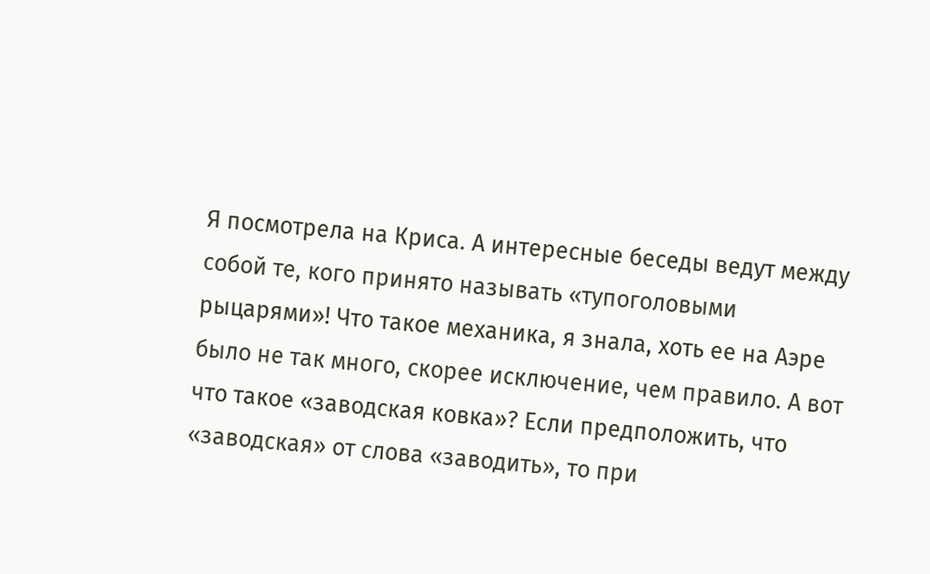Я посмотрела на Криса. А интересные беседы ведут между собой те, кого принято называть «тупоголовыми рыцарями»! Что такое механика, я знала, хоть ее на Аэре было не так много, скорее исключение, чем правило. А вот что такое «заводская ковка»? Если предположить, что «заводская» от слова «заводить», то при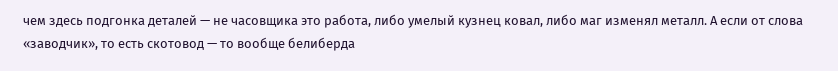чем здесь подгонка деталей — не часовщика это работа, либо умелый кузнец ковал, либо маг изменял металл. А если от слова «заводчик», то есть скотовод — то вообще белиберда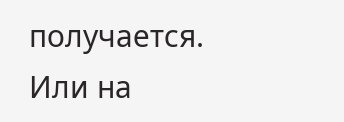получается. Или на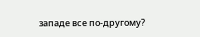западе все по-другому?